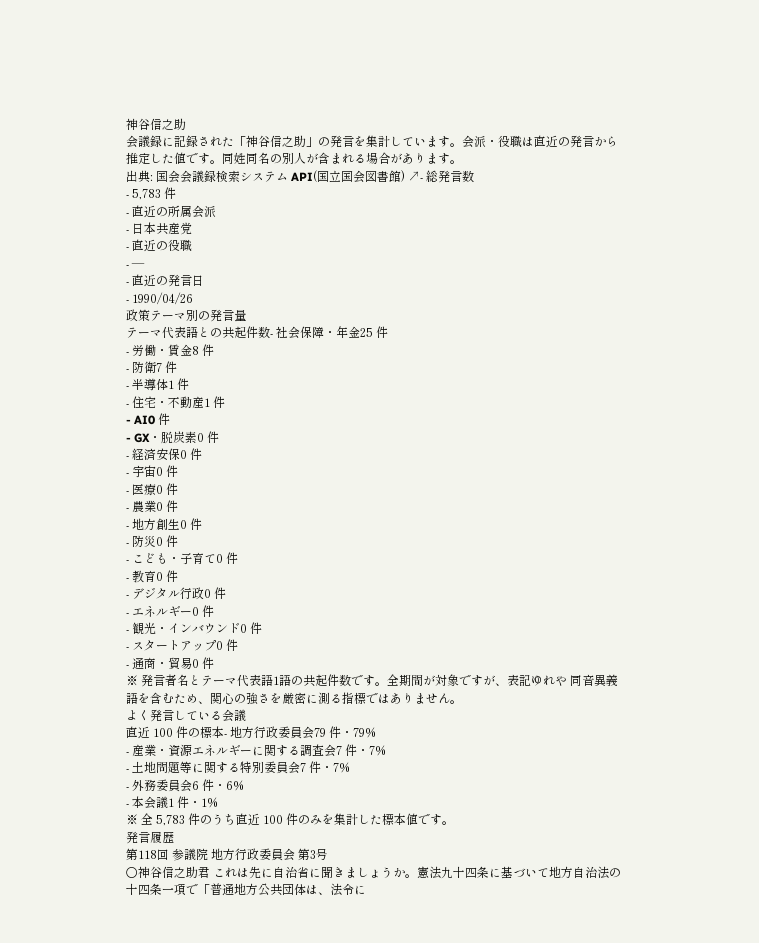神谷信之助
会議録に記録された「神谷信之助」の発言を集計しています。会派・役職は直近の発言から推定した値です。同姓同名の別人が含まれる場合があります。
出典: 国会会議録検索システム API(国立国会図書館) ↗- 総発言数
- 5,783 件
- 直近の所属会派
- 日本共産党
- 直近の役職
- —
- 直近の発言日
- 1990/04/26
政策テーマ別の発言量
テーマ代表語との共起件数- 社会保障・年金25 件
- 労働・賃金8 件
- 防衛7 件
- 半導体1 件
- 住宅・不動産1 件
- AI0 件
- GX・脱炭素0 件
- 経済安保0 件
- 宇宙0 件
- 医療0 件
- 農業0 件
- 地方創生0 件
- 防災0 件
- こども・子育て0 件
- 教育0 件
- デジタル行政0 件
- エネルギー0 件
- 観光・インバウンド0 件
- スタートアップ0 件
- 通商・貿易0 件
※ 発言者名とテーマ代表語1語の共起件数です。全期間が対象ですが、表記ゆれや 同音異義語を含むため、関心の強さを厳密に測る指標ではありません。
よく発言している会議
直近 100 件の標本- 地方行政委員会79 件・79%
- 産業・資源エネルギーに関する調査会7 件・7%
- 土地問題等に関する特別委員会7 件・7%
- 外務委員会6 件・6%
- 本会議1 件・1%
※ 全 5,783 件のうち直近 100 件のみを集計した標本値です。
発言履歴
第118回 参議院 地方行政委員会 第3号
○神谷信之助君 これは先に自治省に聞きましょうか。憲法九十四条に基づいて地方自治法の十四条一項で「普通地方公共団体は、法令に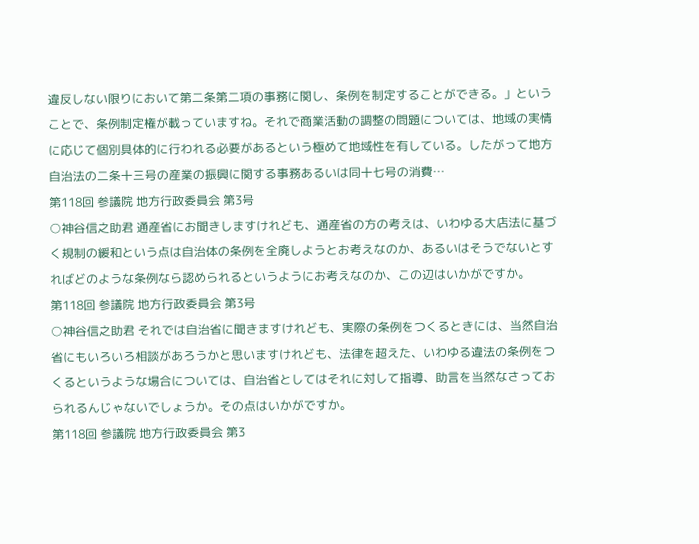違反しない限りにおいて第二条第二項の事務に関し、条例を制定することができる。」ということで、条例制定権が載っていますね。それで商業活動の調整の問題については、地域の実情に応じて個別具体的に行われる必要があるという極めて地域性を有している。したがって地方自治法の二条十三号の産業の振興に関する事務あるいは同十七号の消費…
第118回 参議院 地方行政委員会 第3号
○神谷信之助君 通産省にお聞きしますけれども、通産省の方の考えは、いわゆる大店法に基づく規制の緩和という点は自治体の条例を全廃しようとお考えなのか、あるいはそうでないとすればどのような条例なら認められるというようにお考えなのか、この辺はいかがですか。
第118回 参議院 地方行政委員会 第3号
○神谷信之助君 それでは自治省に聞きますけれども、実際の条例をつくるときには、当然自治省にもいろいろ相談があろうかと思いますけれども、法律を超えた、いわゆる違法の条例をつくるというような場合については、自治省としてはそれに対して指導、助言を当然なさっておられるんじゃないでしょうか。その点はいかがですか。
第118回 参議院 地方行政委員会 第3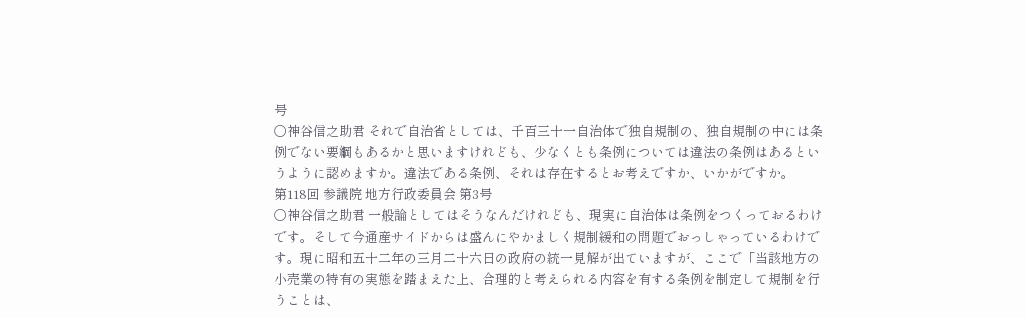号
○神谷信之助君 それで自治省としては、千百三十一自治体で独自規制の、独自規制の中には条例でない要綱もあるかと思いますけれども、少なくとも条例については違法の条例はあるというように認めますか。違法である条例、それは存在するとお考えですか、いかがですか。
第118回 参議院 地方行政委員会 第3号
○神谷信之助君 一般論としてはそうなんだけれども、現実に自治体は条例をつくっておるわけです。そして今通産サイドからは盛んにやかましく規制緩和の問題でおっしゃっているわけです。現に昭和五十二年の三月二十六日の政府の統一見解が出ていますが、ここで「当該地方の小売業の特有の実態を踏まえた上、合理的と考えられる内容を有する条例を制定して規制を行うことは、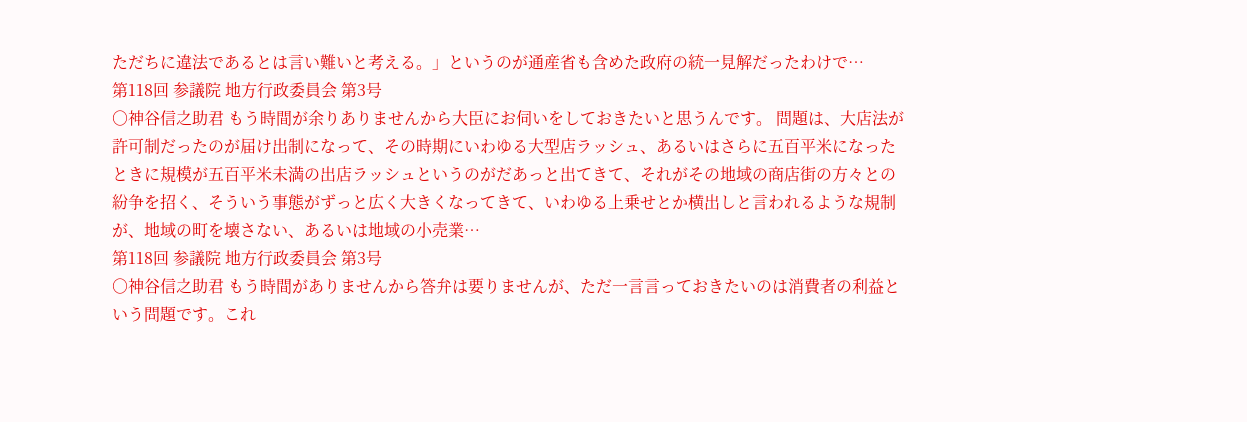ただちに違法であるとは言い難いと考える。」というのが通産省も含めた政府の統一見解だったわけで…
第118回 参議院 地方行政委員会 第3号
○神谷信之助君 もう時間が余りありませんから大臣にお伺いをしておきたいと思うんです。 問題は、大店法が許可制だったのが届け出制になって、その時期にいわゆる大型店ラッシュ、あるいはさらに五百平米になったときに規模が五百平米未満の出店ラッシュというのがだあっと出てきて、それがその地域の商店街の方々との紛争を招く、そういう事態がずっと広く大きくなってきて、いわゆる上乗せとか横出しと言われるような規制が、地域の町を壊さない、あるいは地域の小売業…
第118回 参議院 地方行政委員会 第3号
○神谷信之助君 もう時間がありませんから答弁は要りませんが、ただ一言言っておきたいのは消費者の利益という問題です。これ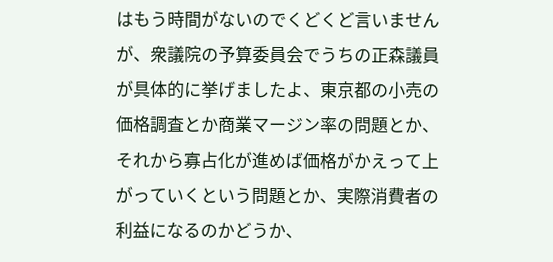はもう時間がないのでくどくど言いませんが、衆議院の予算委員会でうちの正森議員が具体的に挙げましたよ、東京都の小売の価格調査とか商業マージン率の問題とか、それから寡占化が進めば価格がかえって上がっていくという問題とか、実際消費者の利益になるのかどうか、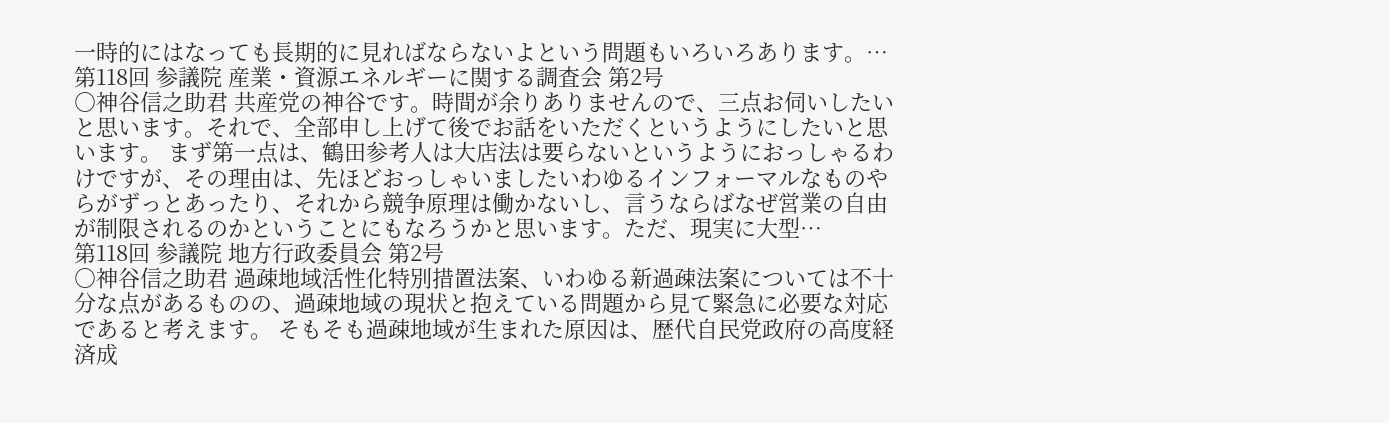一時的にはなっても長期的に見ればならないよという問題もいろいろあります。…
第118回 参議院 産業・資源エネルギーに関する調査会 第2号
○神谷信之助君 共産党の神谷です。時間が余りありませんので、三点お伺いしたいと思います。それで、全部申し上げて後でお話をいただくというようにしたいと思います。 まず第一点は、鶴田参考人は大店法は要らないというようにおっしゃるわけですが、その理由は、先ほどおっしゃいましたいわゆるインフォーマルなものやらがずっとあったり、それから競争原理は働かないし、言うならばなぜ営業の自由が制限されるのかということにもなろうかと思います。ただ、現実に大型…
第118回 参議院 地方行政委員会 第2号
○神谷信之助君 過疎地域活性化特別措置法案、いわゆる新過疎法案については不十分な点があるものの、過疎地域の現状と抱えている問題から見て緊急に必要な対応であると考えます。 そもそも過疎地域が生まれた原因は、歴代自民党政府の高度経済成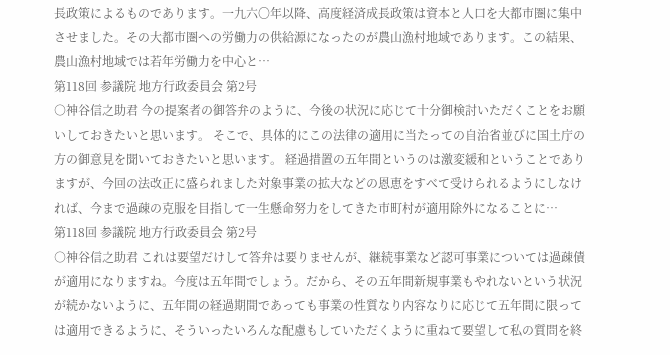長政策によるものであります。一九六〇年以降、高度経済成長政策は資本と人口を大都市圏に集中させました。その大都市圏への労働力の供給源になったのが農山漁村地域であります。この結果、農山漁村地域では若年労働力を中心と…
第118回 参議院 地方行政委員会 第2号
○神谷信之助君 今の提案者の御答弁のように、今後の状況に応じて十分御検討いただくことをお願いしておきたいと思います。 そこで、具体的にこの法律の適用に当たっての自治省並びに国土庁の方の御意見を聞いておきたいと思います。 経過措置の五年間というのは激変緩和ということでありますが、今回の法改正に盛られました対象事業の拡大などの恩恵をすべて受けられるようにしなければ、今まで過疎の克服を目指して一生懸命努力をしてきた市町村が適用除外になることに…
第118回 参議院 地方行政委員会 第2号
○神谷信之助君 これは要望だけして答弁は要りませんが、継続事業など認可事業については過疎債が適用になりますね。今度は五年間でしょう。だから、その五年間新規事業もやれないという状況が続かないように、五年間の経過期間であっても事業の性質なり内容なりに応じて五年間に限っては適用できるように、そういったいろんな配慮もしていただくように重ねて要望して私の質問を終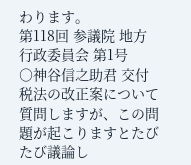わります。
第118回 参議院 地方行政委員会 第1号
○神谷信之助君 交付税法の改正案について質問しますが、この問題が起こりますとたびたび議論し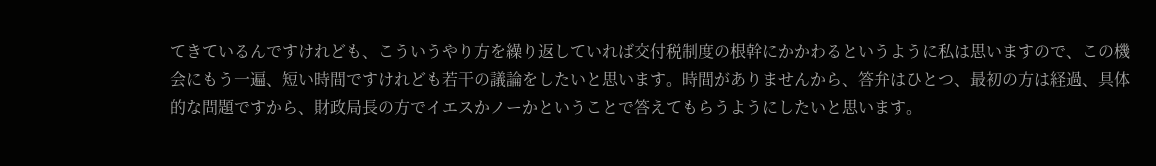てきているんですけれども、こういうやり方を繰り返していれば交付税制度の根幹にかかわるというように私は思いますので、この機会にもう一遍、短い時間ですけれども若干の議論をしたいと思います。時間がありませんから、答弁はひとつ、最初の方は経過、具体的な問題ですから、財政局長の方でイエスかノーかということで答えてもらうようにしたいと思います。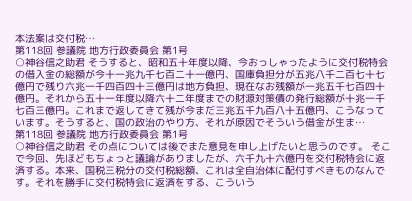本法案は交付税…
第118回 参議院 地方行政委員会 第1号
○神谷信之助君 そうすると、昭和五十年度以降、今おっしゃったように交付税特会の借入金の総額が今十一兆九千七百二十一億円、国庫負担分が五兆八千二百七十七億円で残り六兆一千四百四十三億円は地方負担、現在なお残額が一兆五千七百四十億円。それから五十一年度以降六十二年度までの財源対策債の発行総額が十兆一千七百三億円。これまで返してきて残が今まだ三兆五千九百八十五億円、こうなっています。そうすると、国の政治のやり方、それが原因でそういう借金が生ま…
第118回 参議院 地方行政委員会 第1号
○神谷信之助君 その点については後でまた意見を申し上げたいと思うのです。 そこで今回、先ほどもちょっと議論がありましたが、六千九十六億円を交付税特会に返済する。本来、国税三税分の交付税総額、これは全自治体に配付すべきものなんです。それを勝手に交付税特会に返済をする、こういう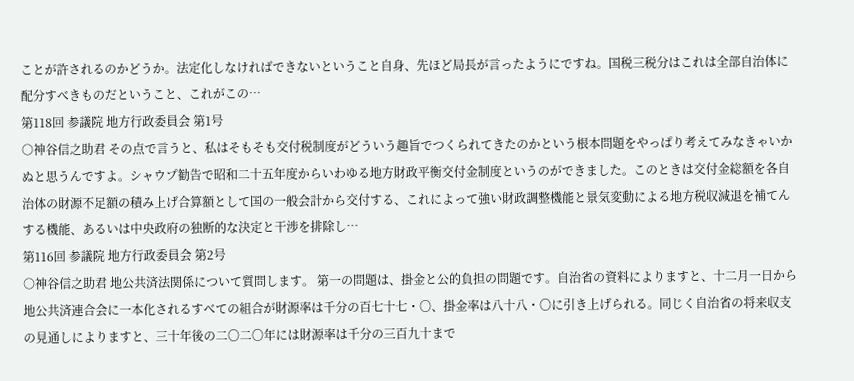ことが許されるのかどうか。法定化しなければできないということ自身、先ほど局長が言ったようにですね。国税三税分はこれは全部自治体に配分すべきものだということ、これがこの…
第118回 参議院 地方行政委員会 第1号
○神谷信之助君 その点で言うと、私はそもそも交付税制度がどういう趣旨でつくられてきたのかという根本問題をやっぱり考えてみなきゃいかぬと思うんですよ。シャウプ勧告で昭和二十五年度からいわゆる地方財政平衡交付金制度というのができました。このときは交付金総額を各自治体の財源不足額の積み上げ合算額として国の一般会計から交付する、これによって強い財政調整機能と景気変動による地方税収減退を補てんする機能、あるいは中央政府の独断的な決定と干渉を排除し…
第116回 参議院 地方行政委員会 第2号
○神谷信之助君 地公共済法関係について質問します。 第一の問題は、掛金と公的負担の問題です。自治省の資料によりますと、十二月一日から地公共済連合会に一本化されるすべての組合が財源率は千分の百七十七・〇、掛金率は八十八・〇に引き上げられる。同じく自治省の将来収支の見通しによりますと、三十年後の二〇二〇年には財源率は千分の三百九十まで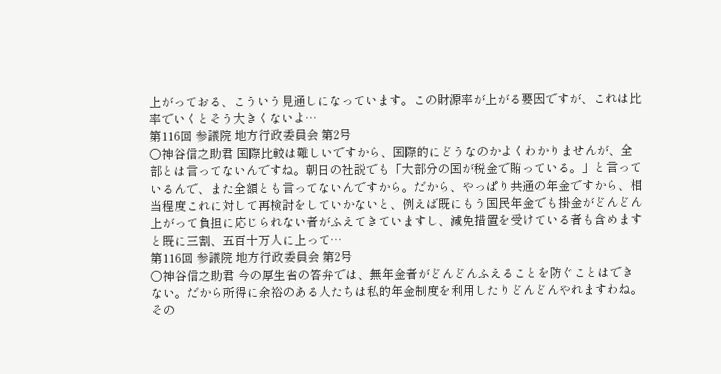上がっておる、こういう見通しになっています。この財源率が上がる要因ですが、これは比率でいくとそう大きくないよ…
第116回 参議院 地方行政委員会 第2号
○神谷信之助君 国際比較は難しいですから、国際的にどうなのかよくわかりませんが、全部とは言ってないんですね。朝日の社説でも「大部分の国が税金で賄っている。」と言っているんで、また全額とも言ってないんですから。だから、やっぱり共通の年金ですから、相当程度これに対して再検討をしていかないと、例えば既にもう国民年金でも掛金がどんどん上がって負担に応じられない者がふえてきていますし、減免措置を受けている者も含めますと既に三割、五百十万人に上って…
第116回 参議院 地方行政委員会 第2号
○神谷信之助君 今の厚生省の答弁では、無年金者がどんどんふえることを防ぐことはできない。だから所得に余裕のある人たちは私的年金制度を利用したりどんどんやれますわね。その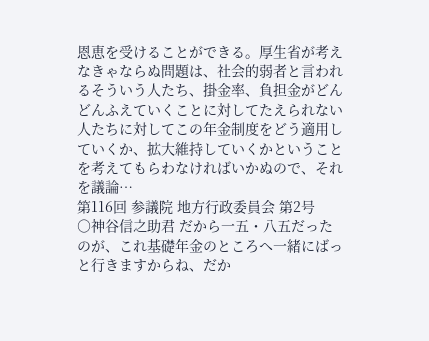恩恵を受けることができる。厚生省が考えなきゃならぬ問題は、社会的弱者と言われるそういう人たち、掛金率、負担金がどんどんふえていくことに対してたえられない人たちに対してこの年金制度をどう適用していくか、拡大維持していくかということを考えてもらわなければいかぬので、それを議論…
第116回 参議院 地方行政委員会 第2号
○神谷信之助君 だから一五・八五だったのが、これ基礎年金のところへ一緒にばっと行きますからね、だか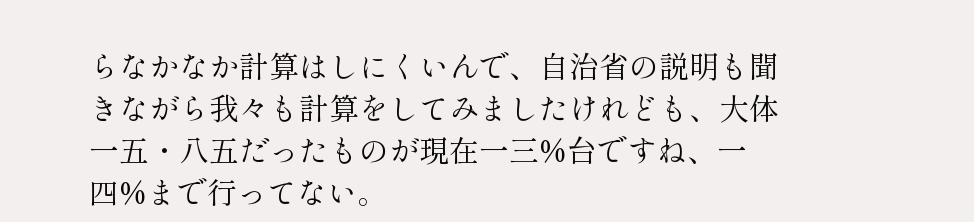らなかなか計算はしにくいんで、自治省の説明も聞きながら我々も計算をしてみましたけれども、大体一五・八五だったものが現在一三%台ですね、一四%まで行ってない。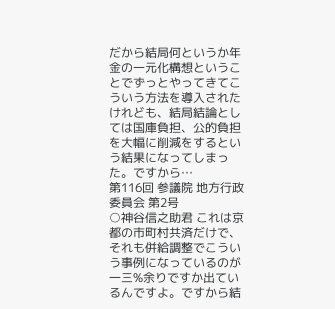だから結局何というか年金の一元化構想ということでずっとやってきてこういう方法を導入されたけれども、結局結論としては国庫負担、公的負担を大幅に削減をするという結果になってしまった。ですから…
第116回 参議院 地方行政委員会 第2号
○神谷信之助君 これは京都の市町村共済だけで、それも併給調整でこういう事例になっているのが一三%余りですか出ているんですよ。ですから結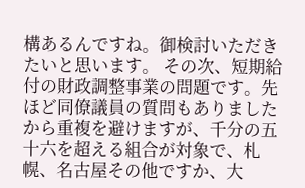構あるんですね。御検討いただきたいと思います。 その次、短期給付の財政調整事業の問題です。先ほど同僚議員の質問もありましたから重複を避けますが、千分の五十六を超える組合が対象で、札幌、名古屋その他ですか、大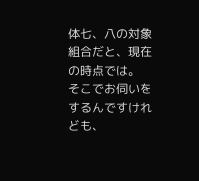体七、八の対象組合だと、現在の時点では。 そこでお伺いをするんですけれども、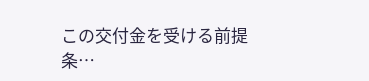この交付金を受ける前提条…